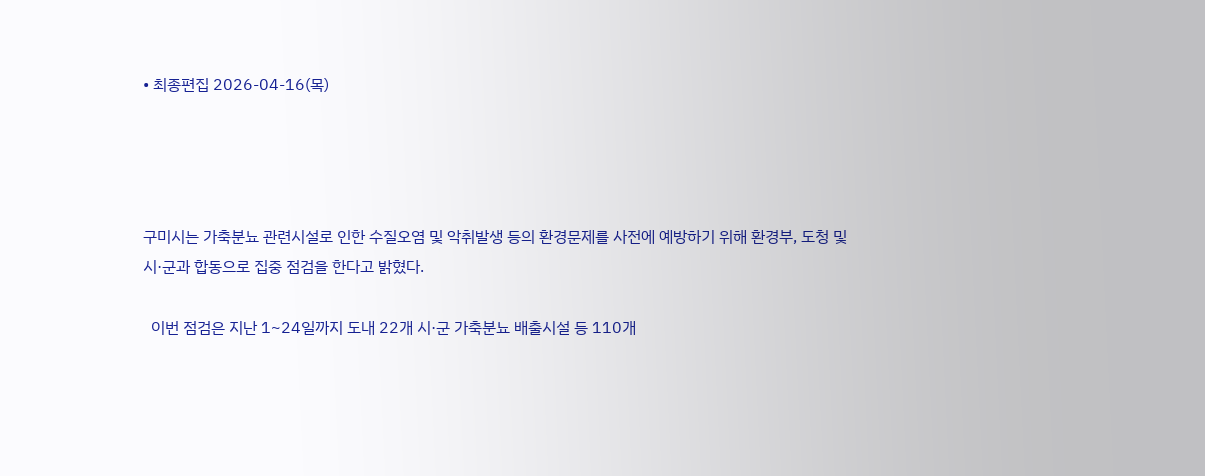• 최종편집 2026-04-16(목)




구미시는 가축분뇨 관련시설로 인한 수질오염 및 악취발생 등의 환경문제를 사전에 예방하기 위해 환경부, 도청 및 시·군과 합동으로 집중 점검을 한다고 밝혔다.

  이번 점검은 지난 1~24일까지 도내 22개 시·군 가축분뇨 배출시설 등 110개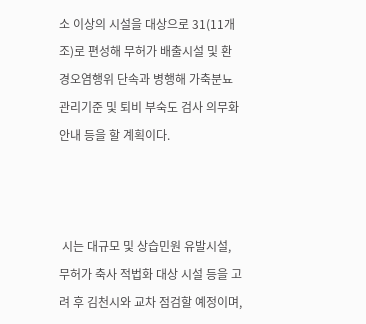소 이상의 시설을 대상으로 31(11개조)로 편성해 무허가 배출시설 및 환경오염행위 단속과 병행해 가축분뇨 관리기준 및 퇴비 부숙도 검사 의무화 안내 등을 할 계획이다.



 시는 대규모 및 상습민원 유발시설, 무허가 축사 적법화 대상 시설 등을 고려 후 김천시와 교차 점검할 예정이며,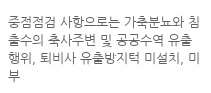중점점검 사항으로는 가축분뇨와 침출수의 축사주변 및 공공수역 유출행위, 퇴비사 유출방지턱 미설치, 미부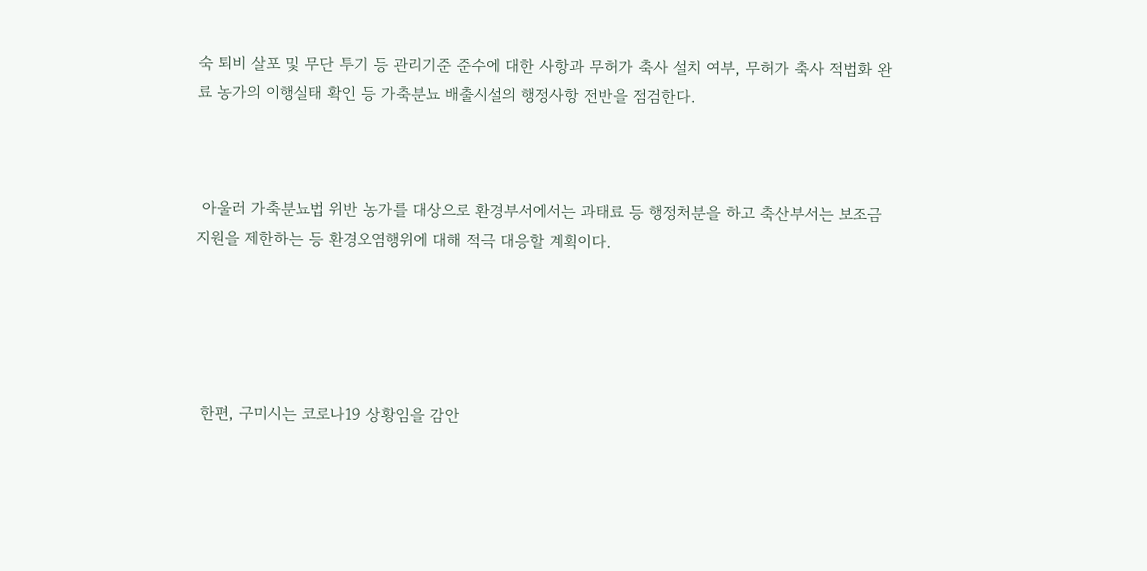숙 퇴비 살포 및 무단 투기 등 관리기준 준수에 대한 사항과 무허가 축사 설치 여부, 무허가 축사 적법화 완료 농가의 이행실태 확인 등 가축분뇨 배출시설의 행정사항 전반을 점검한다.



 아울러 가축분뇨법 위반 농가를 대상으로 환경부서에서는 과태료 등 행정처분을 하고 축산부서는 보조금 지원을 제한하는 등 환경오염행위에 대해 적극 대응할 계획이다.





 한편, 구미시는 코로나19 상황임을 감안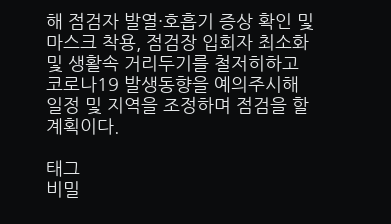해 점검자 발열·호흡기 증상 확인 및 마스크 착용, 점검장 입회자 최소화 및 생활속 거리두기를 철저히하고 코로나19 발생동향을 예의주시해 일정 및 지역을 조정하며 점검을 할 계획이다.

태그
비밀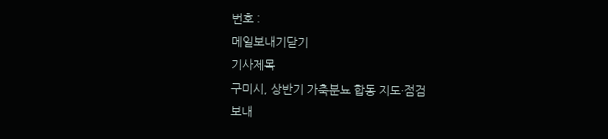번호 :
메일보내기닫기
기사제목
구미시, 상반기 가축분뇨 합동 지도·점검
보내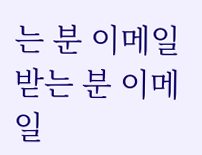는 분 이메일
받는 분 이메일